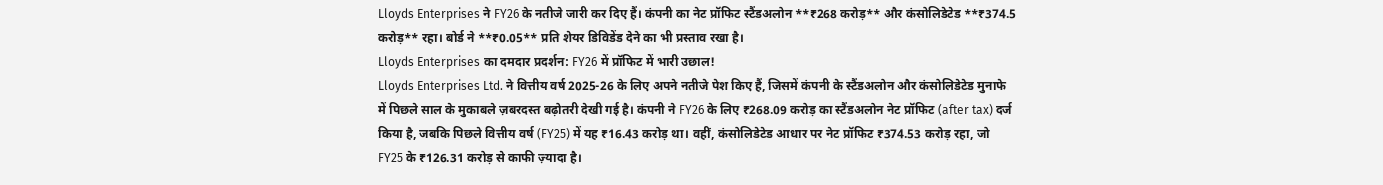Lloyds Enterprises ने FY26 के नतीजे जारी कर दिए हैं। कंपनी का नेट प्रॉफिट स्टैंडअलोन **₹268 करोड़** और कंसोलिडेटेड **₹374.5 करोड़** रहा। बोर्ड ने **₹0.05** प्रति शेयर डिविडेंड देने का भी प्रस्ताव रखा है।
Lloyds Enterprises का दमदार प्रदर्शन: FY26 में प्रॉफिट में भारी उछाल!
Lloyds Enterprises Ltd. ने वित्तीय वर्ष 2025-26 के लिए अपने नतीजे पेश किए हैं, जिसमें कंपनी के स्टैंडअलोन और कंसोलिडेटेड मुनाफे में पिछले साल के मुकाबले ज़बरदस्त बढ़ोतरी देखी गई है। कंपनी ने FY26 के लिए ₹268.09 करोड़ का स्टैंडअलोन नेट प्रॉफिट (after tax) दर्ज किया है, जबकि पिछले वित्तीय वर्ष (FY25) में यह ₹16.43 करोड़ था। वहीं, कंसोलिडेटेड आधार पर नेट प्रॉफिट ₹374.53 करोड़ रहा, जो FY25 के ₹126.31 करोड़ से काफी ज़्यादा है।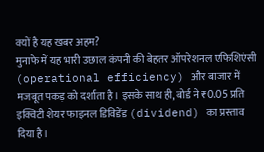क्यों है यह खबर अहम?
मुनाफे में यह भारी उछाल कंपनी की बेहतर ऑपरेशनल एफिशिएंसी (operational efficiency) और बाजार में मजबूत पकड़ को दर्शाता है। इसके साथ ही, बोर्ड ने ₹0.05 प्रति इक्विटी शेयर फाइनल डिविडेंड (dividend) का प्रस्ताव दिया है।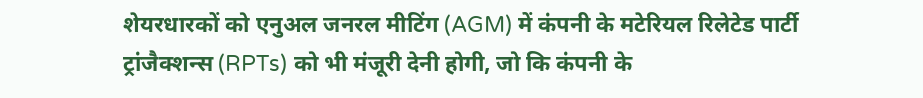शेयरधारकों को एनुअल जनरल मीटिंग (AGM) में कंपनी के मटेरियल रिलेटेड पार्टी ट्रांजैक्शन्स (RPTs) को भी मंजूरी देनी होगी, जो कि कंपनी के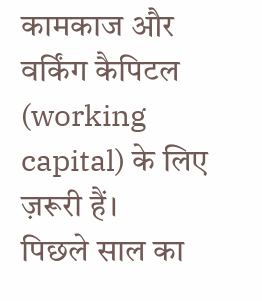कामकाज और वर्किंग कैपिटल (working capital) के लिए ज़रूरी हैं।
पिछले साल का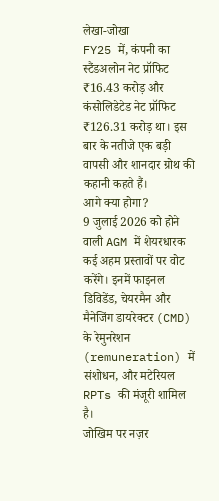लेखा-जोखा
FY25 में, कंपनी का स्टैंडअलोन नेट प्रॉफिट ₹16.43 करोड़ और कंसोलिडेटेड नेट प्रॉफिट ₹126.31 करोड़ था। इस बार के नतीजे एक बड़ी वापसी और शानदार ग्रोथ की कहानी कहते हैं।
आगे क्या होगा?
9 जुलाई 2026 को होने वाली AGM में शेयरधारक कई अहम प्रस्तावों पर वोट करेंगे। इनमें फाइनल डिविडेंड, चेयरमैन और मैनेजिंग डायरेक्टर (CMD) के रेमुनरेशन (remuneration) में संशोधन, और मटेरियल RPTs की मंजूरी शामिल है।
जोखिम पर नज़र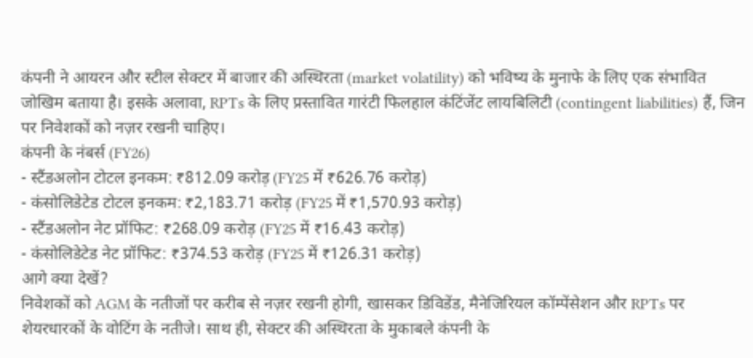कंपनी ने आयरन और स्टील सेक्टर में बाजार की अस्थिरता (market volatility) को भविष्य के मुनाफे के लिए एक संभावित जोखिम बताया है। इसके अलावा, RPTs के लिए प्रस्तावित गारंटी फिलहाल कंटिंजेंट लायबिलिटी (contingent liabilities) हैं, जिन पर निवेशकों को नज़र रखनी चाहिए।
कंपनी के नंबर्स (FY26)
- स्टैंडअलोन टोटल इनकम: ₹812.09 करोड़ (FY25 में ₹626.76 करोड़)
- कंसोलिडेटेड टोटल इनकम: ₹2,183.71 करोड़ (FY25 में ₹1,570.93 करोड़)
- स्टैंडअलोन नेट प्रॉफिट: ₹268.09 करोड़ (FY25 में ₹16.43 करोड़)
- कंसोलिडेटेड नेट प्रॉफिट: ₹374.53 करोड़ (FY25 में ₹126.31 करोड़)
आगे क्या देखें?
निवेशकों को AGM के नतीजों पर करीब से नज़र रखनी होगी, खासकर डिविडेंड, मैनेजिरियल कॉम्पेंसेशन और RPTs पर शेयरधारकों के वोटिंग के नतीजे। साथ ही, सेक्टर की अस्थिरता के मुकाबले कंपनी के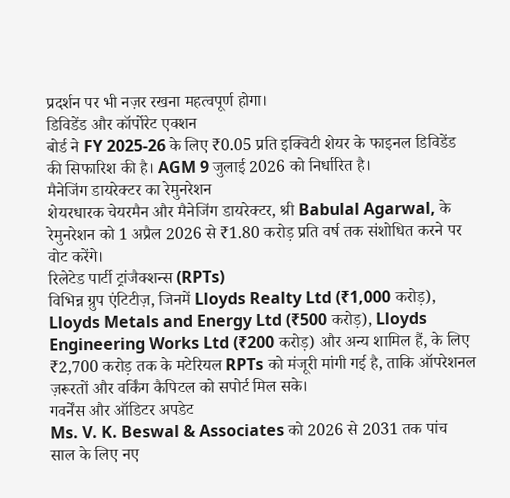प्रदर्शन पर भी नज़र रखना महत्वपूर्ण होगा।
डिविडेंड और कॉर्पोरेट एक्शन
बोर्ड ने FY 2025-26 के लिए ₹0.05 प्रति इक्विटी शेयर के फाइनल डिविडेंड की सिफारिश की है। AGM 9 जुलाई 2026 को निर्धारित है।
मैनेजिंग डायरेक्टर का रेमुनरेशन
शेयरधारक चेयरमैन और मैनेजिंग डायरेक्टर, श्री Babulal Agarwal, के रेमुनरेशन को 1 अप्रैल 2026 से ₹1.80 करोड़ प्रति वर्ष तक संशोधित करने पर वोट करेंगे।
रिलेटेड पार्टी ट्रांजैक्शन्स (RPTs)
विभिन्न ग्रुप एंटिटीज़, जिनमें Lloyds Realty Ltd (₹1,000 करोड़), Lloyds Metals and Energy Ltd (₹500 करोड़), Lloyds Engineering Works Ltd (₹200 करोड़) और अन्य शामिल हैं, के लिए ₹2,700 करोड़ तक के मटेरियल RPTs को मंजूरी मांगी गई है, ताकि ऑपरेशनल ज़रूरतों और वर्किंग कैपिटल को सपोर्ट मिल सके।
गवर्नेंस और ऑडिटर अपडेट
Ms. V. K. Beswal & Associates को 2026 से 2031 तक पांच साल के लिए नए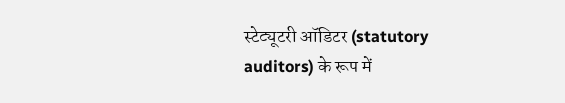स्टेट्यूटरी ऑडिटर (statutory auditors) के रूप में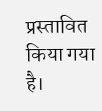प्रस्तावित किया गया है।